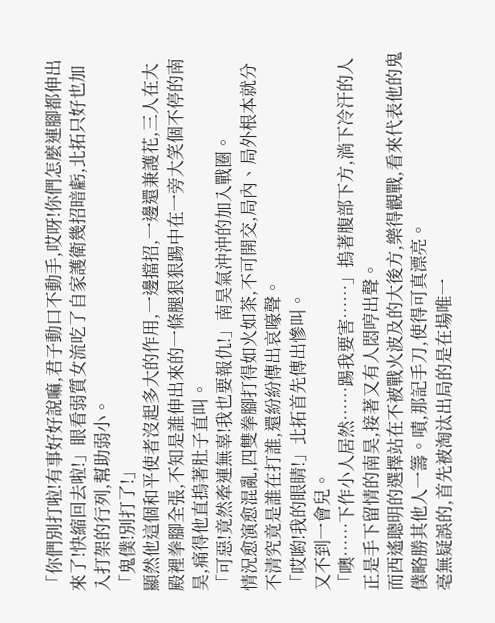「你們別打啦!有事好好說嘛,君子動口不動手,哎呀!你們怎麼連腳都伸出來了!快縮回去啦!」眼看弱質女流吃了自家護衛幾招暗虧,北拓只好也加入打架的行列,幫助弱小。
「鬼僕!別打了!」
顯然他這個和平使者沒起多大的作用,一邊擋招,一邊還兼護花,三人在大殿裡拳腳全張,不知是誰伸出來的一條腿狠狠踢中在一旁大笑個不停的南昊,痛得他直摀著肚子直叫。
「可惡!竟然牽連無辜!我也要報仇!」南昊氣沖沖的加入戰圈。
情況愈演愈混亂,四雙拳腳打得如火如茶,不可開交,局內、局外根本就分不清究竟是誰在打誰,還紛紛傳出哀嚎聲。
「哎喲!我的眼睛!」北拓首先傳出慘叫。
又不到一會兒。
「噢……下作小人居然……踢我要害……」摀著腹部下方,淌下冷汗的人正是手下留情的南昊,接著又有人悶哼出聲。
而西遙聰明的選擇站在不被戰火波及的大後方,樂得觀戰,看來代表他的鬼僕略勝其他人一籌。嘖,那記手刀,使得可真漂亮。
毫無疑誤的,首先被淘汰出局的是在場唯一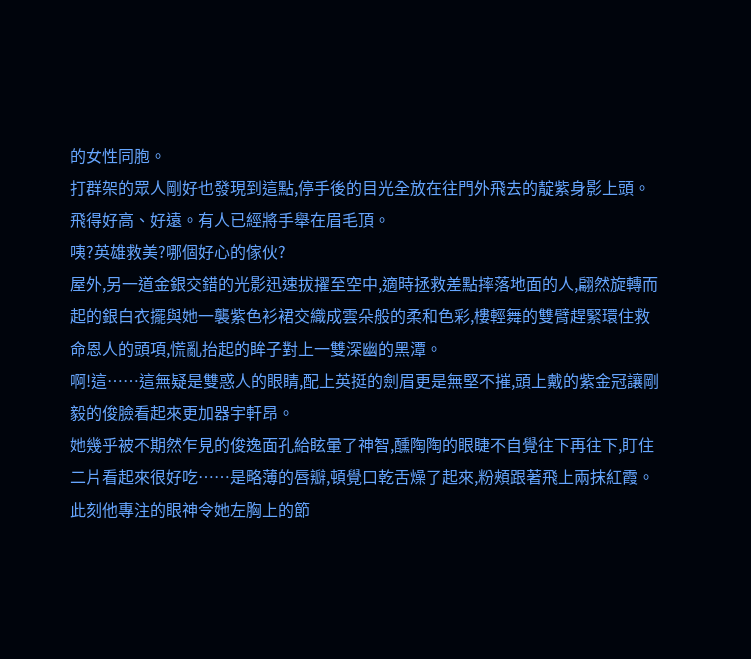的女性同胞。
打群架的眾人剛好也發現到這點,停手後的目光全放在往門外飛去的靛紫身影上頭。
飛得好高、好遠。有人已經將手舉在眉毛頂。
咦?英雄救美?哪個好心的傢伙?
屋外,另一道金銀交錯的光影迅速拔擢至空中,適時拯救差點摔落地面的人,翩然旋轉而起的銀白衣擺與她一襲紫色衫裙交織成雲朵般的柔和色彩,樓輕舞的雙臂趕緊環住救命恩人的頭項,慌亂抬起的眸子對上一雙深幽的黑潭。
啊!這……這無疑是雙惑人的眼睛,配上英挺的劍眉更是無堅不摧,頭上戴的紫金冠讓剛毅的俊臉看起來更加器宇軒昂。
她幾乎被不期然乍見的俊逸面孔給眩暈了神智,醺陶陶的眼睫不自覺往下再往下,盯住二片看起來很好吃……是略薄的唇瓣,頓覺口乾舌燥了起來,粉頰跟著飛上兩抹紅霞。
此刻他專注的眼神令她左胸上的節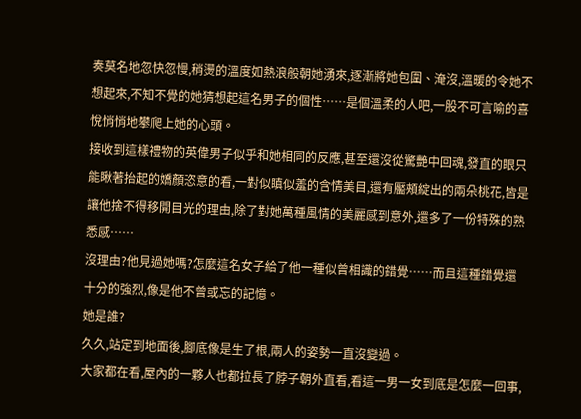奏莫名地忽快忽慢,稍燙的溫度如熱浪般朝她湧來,逐漸將她包圍、淹沒,溫暖的令她不想起來,不知不覺的她猜想起這名男子的個性……是個溫柔的人吧,一股不可言喻的喜悅悄悄地攀爬上她的心頭。
接收到這樣禮物的英偉男子似乎和她相同的反應,甚至還沒從驚艷中回魂,發直的眼只能瞅著抬起的嬌顏恣意的看,一對似瞋似羞的含情美目,還有靨頰綻出的兩朵桃花,皆是讓他捨不得移開目光的理由,除了對她萬種風情的美麗感到意外,還多了一份特殊的熟悉感……
沒理由?他見過她嗎?怎麼這名女子給了他一種似曾相識的錯覺……而且這種錯覺還十分的強烈,像是他不曾或忘的記憶。
她是誰?
久久,站定到地面後,腳底像是生了根,兩人的姿勢一直沒變過。
大家都在看,屋內的一夥人也都拉長了脖子朝外直看,看這一男一女到底是怎麼一回事,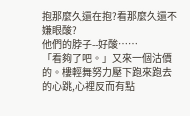抱那麼久還在抱?看那麼久還不嫌眼酸?
他們的脖子--好酸……
「看夠了吧。」又來一個沽價的。樓輕舞努力壓下跑來跑去的心跳,心裡反而有點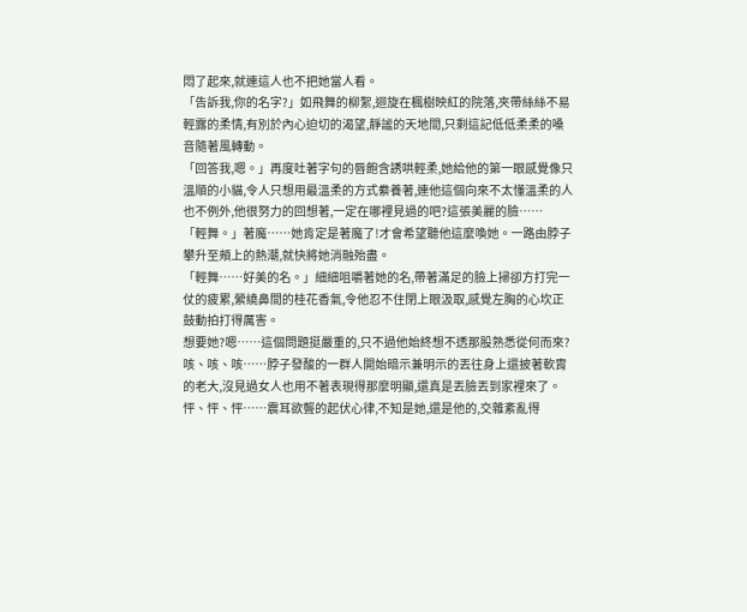悶了起來,就連這人也不把她當人看。
「告訴我,你的名字?」如飛舞的柳絮,迴旋在楓樹映紅的院落,夾帶絲絲不易輕露的柔情,有別於內心迫切的渴望,靜謐的天地間,只剩這記低低柔柔的嗓音隨著風轉動。
「回答我,嗯。」再度吐著字句的唇飽含誘哄輕柔,她給他的第一眼感覺像只溫順的小貓,令人只想用最溫柔的方式絭養著,連他這個向來不太懂溫柔的人也不例外,他很努力的回想著,一定在哪裡見過的吧?這張美麗的臉……
「輕舞。」著魔……她肯定是著魔了!才會希望聽他這麼喚她。一路由脖子攀升至頰上的熱潮,就快將她消融殆盡。
「輕舞……好美的名。」細細咀嚼著她的名,帶著滿足的臉上掃卻方打完一仗的疲累,縈繞鼻間的桂花香氣,令他忍不住閉上眼汲取,感覺左胸的心坎正鼓動拍打得厲害。
想要她?嗯……這個問題挺嚴重的,只不過他始終想不透那股熟悉從何而來?
咳、咳、咳……脖子發酸的一群人開始暗示兼明示的丟往身上還披著軟胄的老大,沒見過女人也用不著表現得那麼明顯,還真是丟臉丟到家裡來了。
怦、怦、怦……震耳欲聾的起伏心律,不知是她,還是他的,交雜紊亂得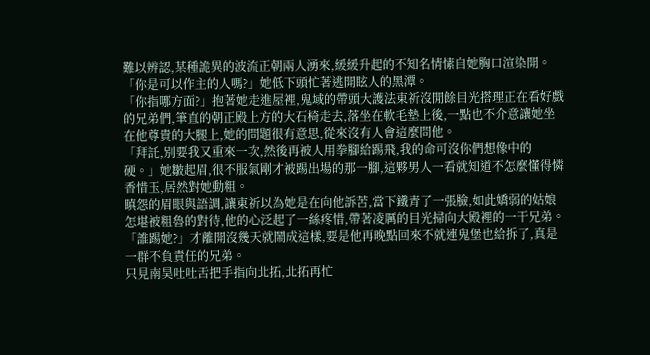難以辨認,某種詭異的波流正朝兩人湧來,緩緩升起的不知名情愫自她胸口渲染開。
「你是可以作主的人嗎?」她低下頭忙著逃開眩人的黑潭。
「你指哪方面?」抱著她走進屋裡,鬼域的帶頭大護法東祈沒閒餘目光搭理正在看好戲的兄弟們,筆直的朝正殿上方的大石椅走去,落坐在軟毛墊上後,一點也不介意讓她坐在他尊貴的大腿上,她的問題很有意思,從來沒有人會這麼問他。
「拜託,別要我又重來一次,然後再被人用拳腳給踢飛,我的命可沒你們想像中的硬。」她皺起眉,很不服氣剛才被踢出場的那一腳,這夥男人一看就知道不怎麼懂得憐香惜玉,居然對她動粗。
瞋怨的眉眼與語調,讓東祈以為她是在向他訴苦,當下鐵青了一張臉,如此嬌弱的姑娘怎堪被粗魯的對待,他的心泛起了一絲疼惜,帶著凌厲的目光掃向大殿裡的一干兄弟。
「誰踢她?」才離開沒幾天就鬧成這樣,要是他再晚點回來不就連鬼堡也給拆了,真是一群不負責任的兄弟。
只見南昊吐吐舌把手指向北拓,北拓再忙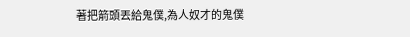著把箭頭丟給鬼僕,為人奴才的鬼僕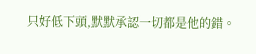只好低下頭,默默承認一切都是他的錯。